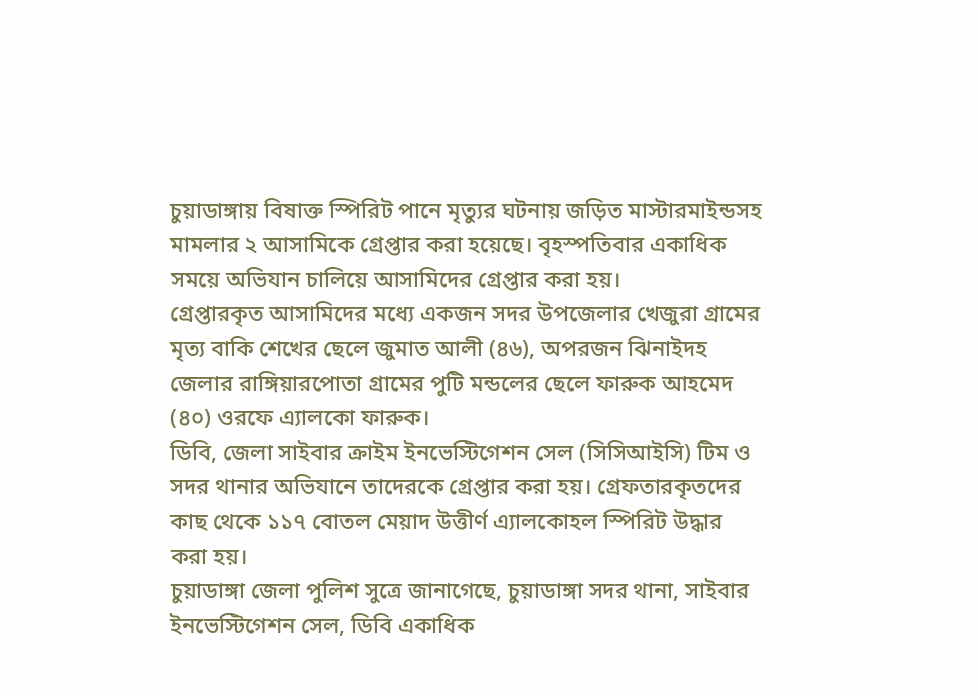চুয়াডাঙ্গায় বিষাক্ত স্পিরিট পানে মৃত্যুর ঘটনায় জড়িত মাস্টারমাইন্ডসহ মামলার ২ আসামিকে গ্রেপ্তার করা হয়েছে। বৃহস্পতিবার একাধিক সময়ে অভিযান চালিয়ে আসামিদের গ্রেপ্তার করা হয়।
গ্রেপ্তারকৃত আসামিদের মধ্যে একজন সদর উপজেলার খেজুরা গ্রামের মৃত্য বাকি শেখের ছেলে জুমাত আলী (৪৬), অপরজন ঝিনাইদহ জেলার রাঙ্গিয়ারপোতা গ্রামের পুটি মন্ডলের ছেলে ফারুক আহমেদ (৪০) ওরফে এ্যালকো ফারুক।
ডিবি, জেলা সাইবার ক্রাইম ইনভেস্টিগেশন সেল (সিসিআইসি) টিম ও সদর থানার অভিযানে তাদেরকে গ্রেপ্তার করা হয়। গ্রেফতারকৃতদের কাছ থেকে ১১৭ বোতল মেয়াদ উত্তীর্ণ এ্যালকোহল স্পিরিট উদ্ধার করা হয়।
চুয়াডাঙ্গা জেলা পুলিশ সুত্রে জানাগেছে, চুয়াডাঙ্গা সদর থানা, সাইবার ইনভেস্টিগেশন সেল, ডিবি একাধিক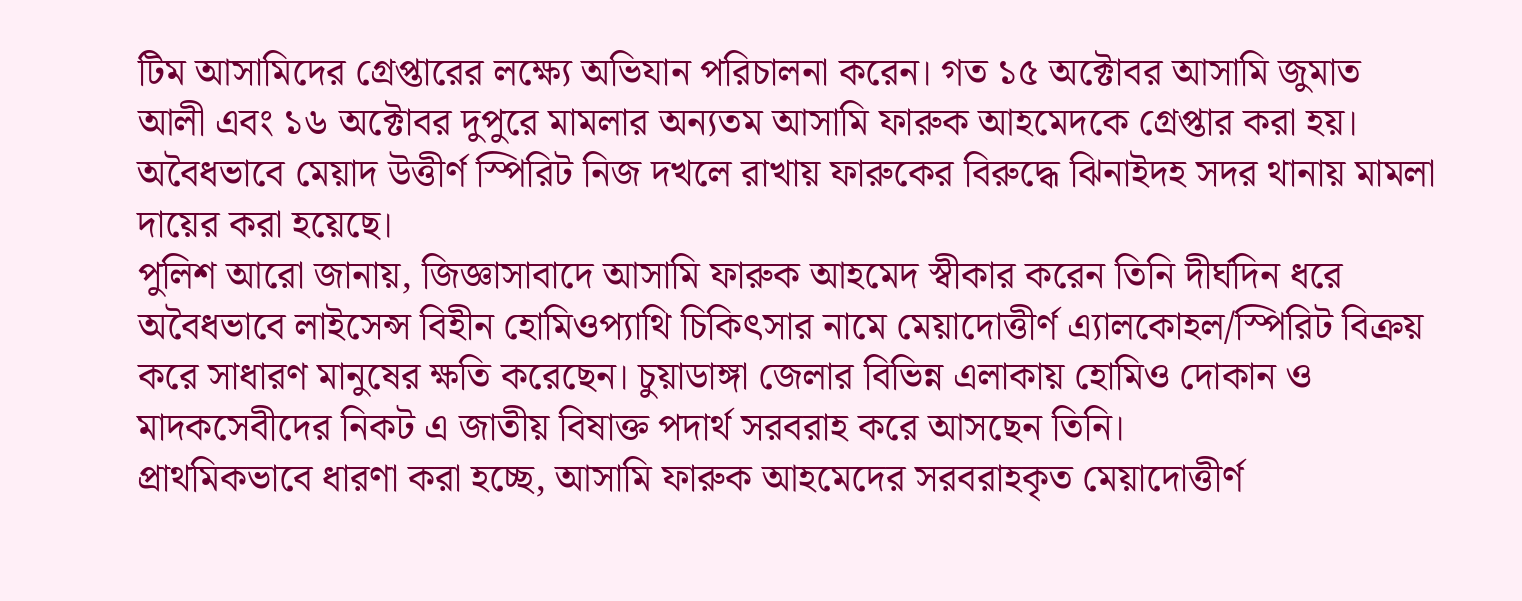টিম আসামিদের গ্রেপ্তারের লক্ষ্যে অভিযান পরিচালনা করেন। গত ১৫ অক্টোবর আসামি জুমাত আলী এবং ১৬ অক্টোবর দুপুরে মামলার অন্যতম আসামি ফারুক আহমেদকে গ্রেপ্তার করা হয়।
অবৈধভাবে মেয়াদ উত্তীর্ণ স্পিরিট নিজ দখলে রাখায় ফারুকের বিরুদ্ধে ঝিনাইদহ সদর থানায় মামলা দায়ের করা হয়েছে।
পুলিশ আরো জানায়, জিজ্ঞাসাবাদে আসামি ফারুক আহমেদ স্বীকার করেন তিনি দীর্ঘদিন ধরে অবৈধভাবে লাইসেন্স বিহীন হোমিওপ্যাথি চিকিৎসার নামে মেয়াদোত্তীর্ণ এ্যালকোহল/স্পিরিট বিক্রয় করে সাধারণ মানুষের ক্ষতি করেছেন। চুয়াডাঙ্গা জেলার বিভিন্ন এলাকায় হোমিও দোকান ও মাদকসেবীদের নিকট এ জাতীয় বিষাক্ত পদার্থ সরবরাহ করে আসছেন তিনি।
প্রাথমিকভাবে ধারণা করা হচ্ছে, আসামি ফারুক আহমেদের সরবরাহকৃত মেয়াদোত্তীর্ণ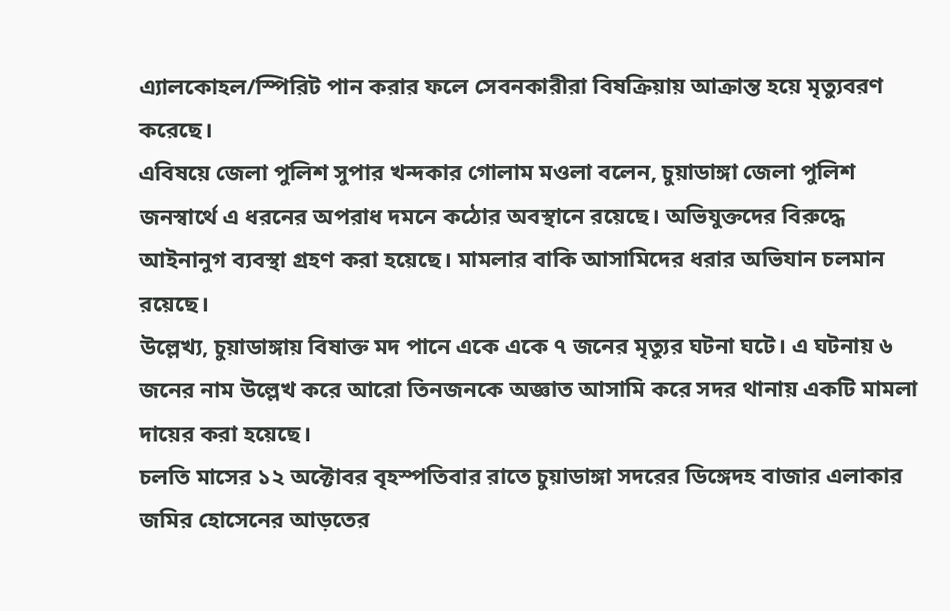এ্যালকোহল/স্পিরিট পান করার ফলে সেবনকারীরা বিষক্রিয়ায় আক্রান্ত হয়ে মৃত্যুবরণ করেছে।
এবিষয়ে জেলা পুলিশ সুপার খন্দকার গোলাম মওলা বলেন, চুয়াডাঙ্গা জেলা পুলিশ জনস্বার্থে এ ধরনের অপরাধ দমনে কঠোর অবস্থানে রয়েছে। অভিযুক্তদের বিরুদ্ধে আইনানুগ ব্যবস্থা গ্রহণ করা হয়েছে। মামলার বাকি আসামিদের ধরার অভিযান চলমান রয়েছে।
উল্লেখ্য, চুয়াডাঙ্গায় বিষাক্ত মদ পানে একে একে ৭ জনের মৃত্যুর ঘটনা ঘটে। এ ঘটনায় ৬ জনের নাম উল্লেখ করে আরো তিনজনকে অজ্ঞাত আসামি করে সদর থানায় একটি মামলা দায়ের করা হয়েছে।
চলতি মাসের ১২ অক্টোবর বৃহস্পতিবার রাতে চুয়াডাঙ্গা সদরের ডিঙ্গেদহ বাজার এলাকার জমির হোসেনের আড়তের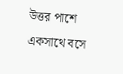উত্তর পাশে একসাথে বসে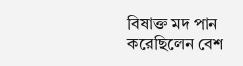বিষাক্ত মদ পান করেছিলেন বেশ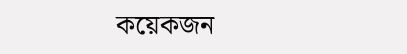কয়েকজন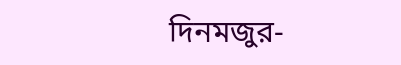দিনমজুর-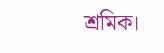শ্রমিক।